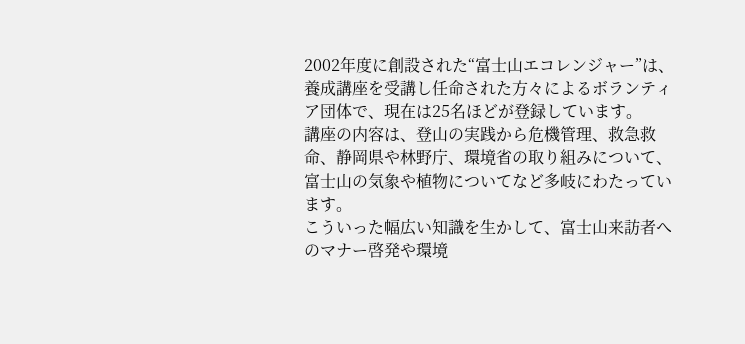2002年度に創設された“富士山エコレンジャー”は、養成講座を受講し任命された方々によるボランティア団体で、現在は25名ほどが登録しています。
講座の内容は、登山の実践から危機管理、救急救命、静岡県や林野庁、環境省の取り組みについて、富士山の気象や植物についてなど多岐にわたっています。
こういった幅広い知識を生かして、富士山来訪者へのマナー啓発や環境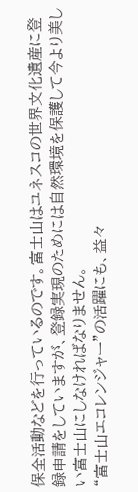保全活動などを行っているのです。富士山はユネスコの世界文化遺産に登録申請をしていますが、登録実現のためには自然環境を保護して今より美しい富士山にしなければなりません。
“富士山エコレンジャー”の活躍にも、益々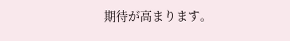期待が高まります。